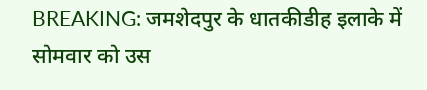BREAKING: जमशेदपुर के धातकीडीह इलाके में सोमवार को उस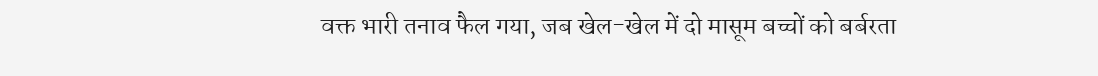वक्त भारी तनाव फैल गया, जब खेल-खेल में दो मासूम बच्चों को बर्बरता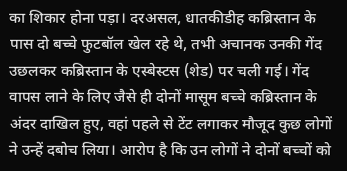का शिकार होना पड़ा। दरअसल, धातकीडीह कब्रिस्तान के पास दो बच्चे फुटबॉल खेल रहे थे, तभी अचानक उनकी गेंद उछलकर कब्रिस्तान के एस्बेस्टस (शेड) पर चली गई। गेंद वापस लाने के लिए जैसे ही दोनों मासूम बच्चे कब्रिस्तान के अंदर दाखिल हुए, वहां पहले से टेंट लगाकर मौजूद कुछ लोगों ने उन्हें दबोच लिया। आरोप है कि उन लोगों ने दोनों बच्चों को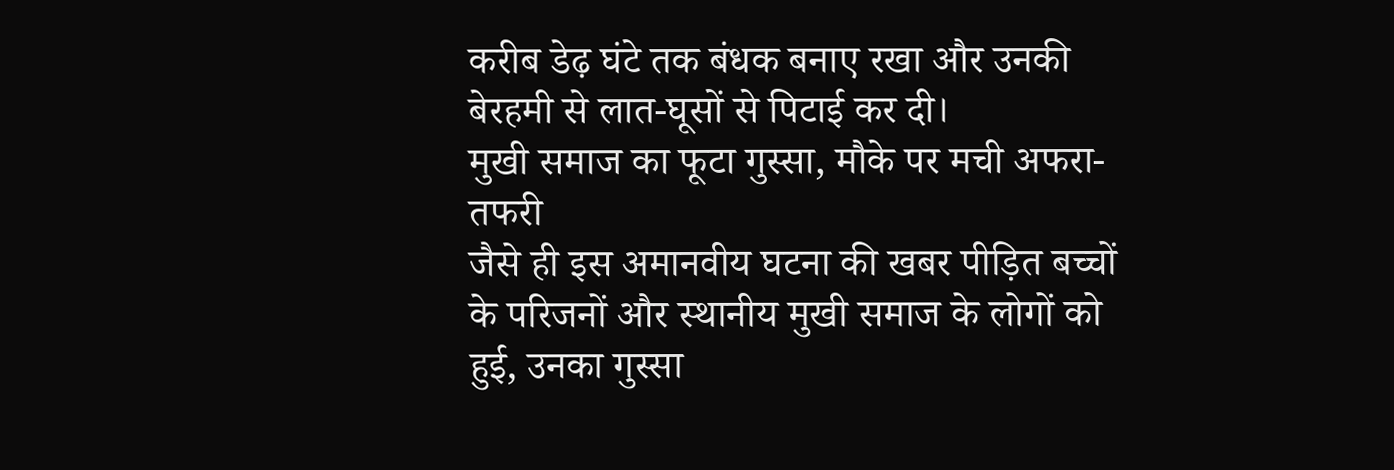करीब डेढ़ घंटे तक बंधक बनाए रखा और उनकी बेरहमी से लात-घूसों से पिटाई कर दी।
मुखी समाज का फूटा गुस्सा, मौके पर मची अफरा-तफरी
जैसे ही इस अमानवीय घटना की खबर पीड़ित बच्चों के परिजनों और स्थानीय मुखी समाज के लोगों को हुई, उनका गुस्सा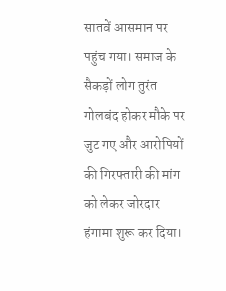सातवें आसमान पर पहुंच गया। समाज के सैकड़ों लोग तुरंत गोलबंद होकर मौके पर जुट गए और आरोपियों की गिरफ्तारी की मांग को लेकर जोरदार हंगामा शुरू कर दिया।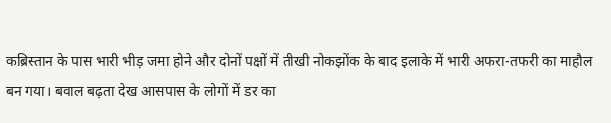कब्रिस्तान के पास भारी भीड़ जमा होने और दोनों पक्षों में तीखी नोकझोंक के बाद इलाके में भारी अफरा-तफरी का माहौल बन गया। बवाल बढ़ता देख आसपास के लोगों में डर का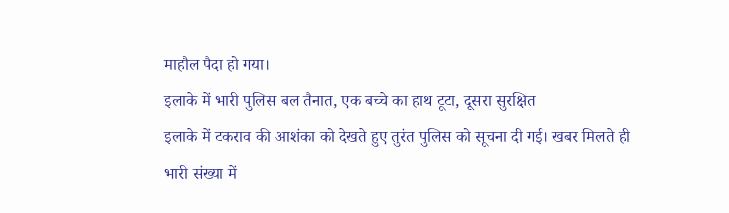माहौल पैदा हो गया।
इलाके में भारी पुलिस बल तैनात, एक बच्चे का हाथ टूटा, दूसरा सुरक्षित
इलाके में टकराव की आशंका को देखते हुए तुरंत पुलिस को सूचना दी गई। खबर मिलते ही भारी संख्या में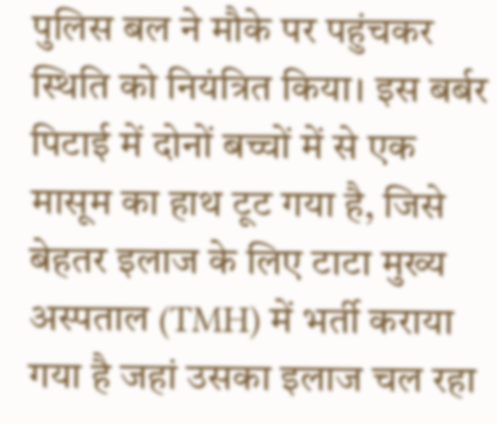पुलिस बल ने मौके पर पहुंचकर स्थिति को नियंत्रित किया। इस बर्बर पिटाई में दोनों बच्चों में से एक मासूम का हाथ टूट गया है, जिसे बेहतर इलाज के लिए टाटा मुख्य अस्पताल (TMH) में भर्ती कराया गया है जहां उसका इलाज चल रहा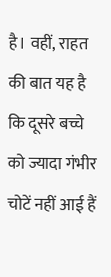है। वहीं, राहत की बात यह है कि दूसरे बच्चे को ज्यादा गंभीर चोटें नहीं आई हैं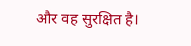और वह सुरक्षित है।